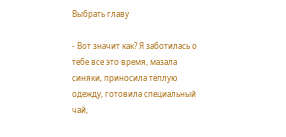Выбрать главу

- Вот значит как? Я заботилась о тебе все это время, мазала синяки, приносила теплую одежду, готовила специальный чай,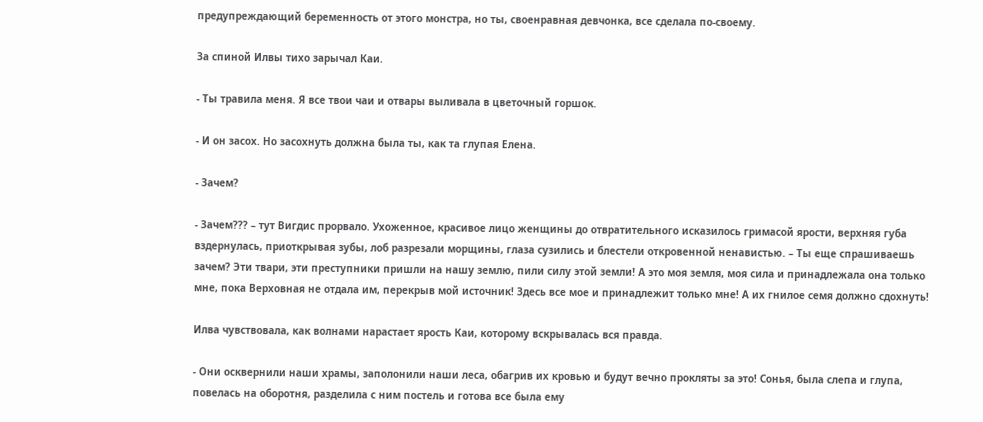предупреждающий беременность от этого монстра, но ты, своенравная девчонка, все сделала по-своему.

За спиной Илвы тихо зарычал Каи.

- Ты травила меня. Я все твои чаи и отвары выливала в цветочный горшок.

- И он засох. Но засохнуть должна была ты, как та глупая Елена.

- Зачем?

- Зачем??? – тут Вигдис прорвало. Ухоженное, красивое лицо женщины до отвратительного исказилось гримасой ярости, верхняя губа вздернулась, приоткрывая зубы, лоб разрезали морщины, глаза сузились и блестели откровенной ненавистью. – Ты еще спрашиваешь зачем? Эти твари, эти преступники пришли на нашу землю, пили силу этой земли! А это моя земля, моя сила и принадлежала она только мне, пока Верховная не отдала им, перекрыв мой источник! Здесь все мое и принадлежит только мне! А их гнилое семя должно сдохнуть!

Илва чувствовала, как волнами нарастает ярость Каи, которому вскрывалась вся правда.

- Они осквернили наши храмы, заполонили наши леса, обагрив их кровью и будут вечно прокляты за это! Сонья, была слепа и глупа, повелась на оборотня, разделила с ним постель и готова все была ему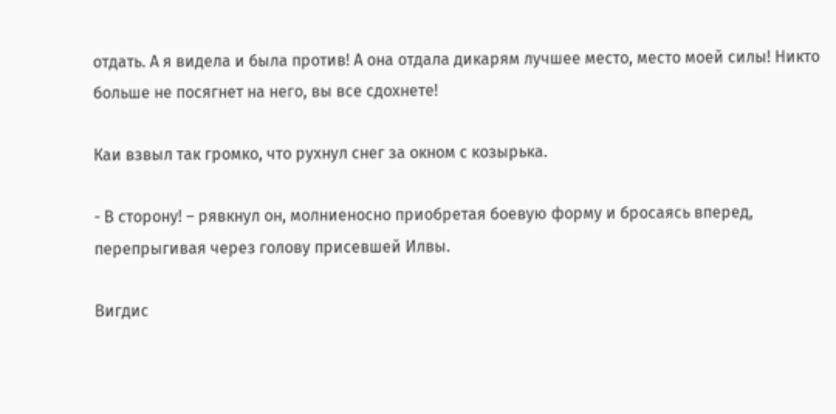отдать. А я видела и была против! А она отдала дикарям лучшее место, место моей силы! Никто больше не посягнет на него, вы все сдохнете!

Каи взвыл так громко, что рухнул снег за окном с козырька.

- В сторону! – рявкнул он, молниеносно приобретая боевую форму и бросаясь вперед, перепрыгивая через голову присевшей Илвы.

Вигдис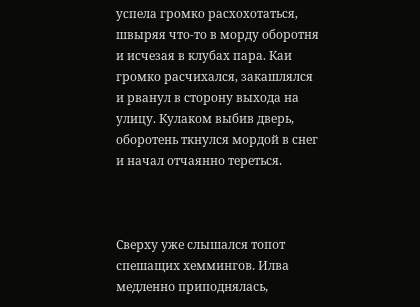успела громко расхохотаться, швыряя что-то в морду оборотня и исчезая в клубах пара. Каи громко расчихался, закашлялся и рванул в сторону выхода на улицу. Кулаком выбив дверь, оборотень ткнулся мордой в снег и начал отчаянно тереться.



Сверху уже слышался топот спешащих хеммингов. Илва медленно приподнялась,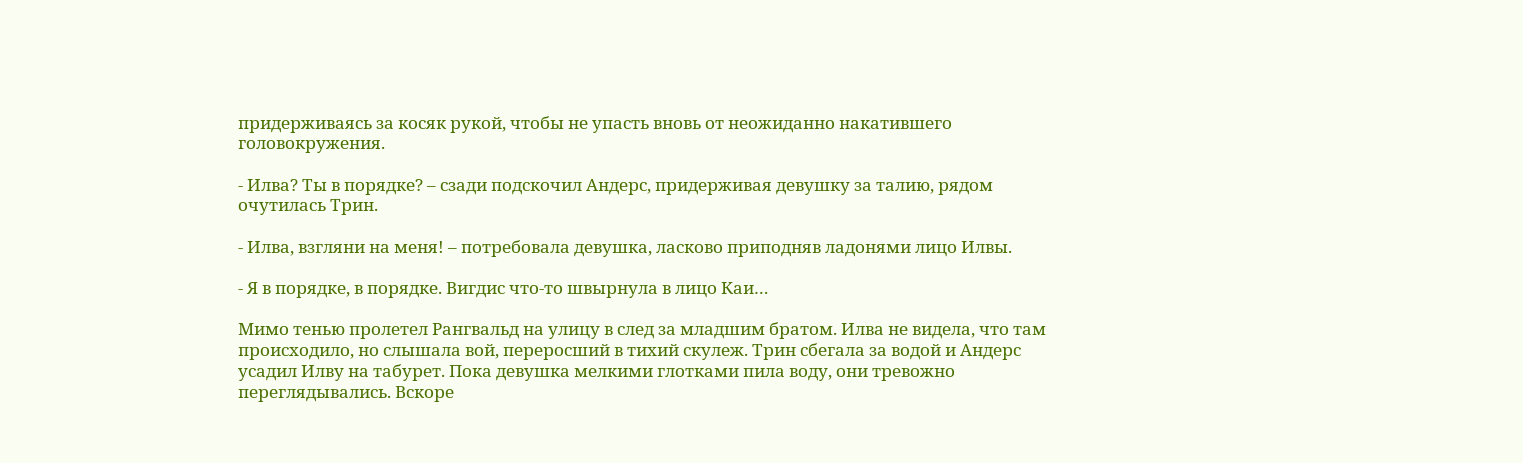придерживаясь за косяк рукой, чтобы не упасть вновь от неожиданно накатившего головокружения.

- Илва? Ты в порядке? – сзади подскочил Андерс, придерживая девушку за талию, рядом очутилась Трин.

- Илва, взгляни на меня! – потребовала девушка, ласково приподняв ладонями лицо Илвы.

- Я в порядке, в порядке. Вигдис что-то швырнула в лицо Каи…

Мимо тенью пролетел Рангвальд на улицу в след за младшим братом. Илва не видела, что там происходило, но слышала вой, переросший в тихий скулеж. Трин сбегала за водой и Андерс усадил Илву на табурет. Пока девушка мелкими глотками пила воду, они тревожно переглядывались. Вскоре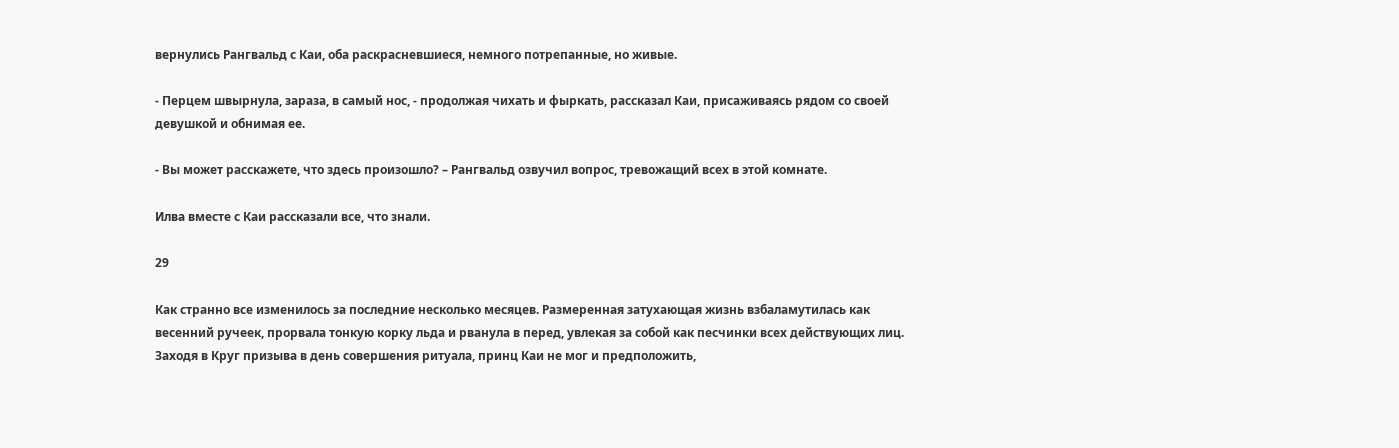вернулись Рангвальд с Каи, оба раскрасневшиеся, немного потрепанные, но живые.

- Перцем швырнула, зараза, в самый нос, - продолжая чихать и фыркать, рассказал Каи, присаживаясь рядом со своей девушкой и обнимая ее.

- Вы может расскажете, что здесь произошло? – Рангвальд озвучил вопрос, тревожащий всех в этой комнате.

Илва вместе с Каи рассказали все, что знали.

29

Как странно все изменилось за последние несколько месяцев. Размеренная затухающая жизнь взбаламутилась как весенний ручеек, прорвала тонкую корку льда и рванула в перед, увлекая за собой как песчинки всех действующих лиц. Заходя в Круг призыва в день совершения ритуала, принц Каи не мог и предположить,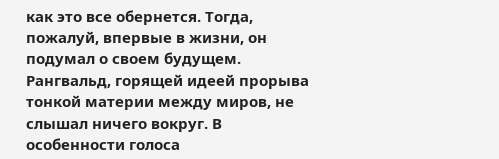как это все обернется. Тогда, пожалуй, впервые в жизни, он подумал о своем будущем. Рангвальд, горящей идеей прорыва тонкой материи между миров, не слышал ничего вокруг. В особенности голоса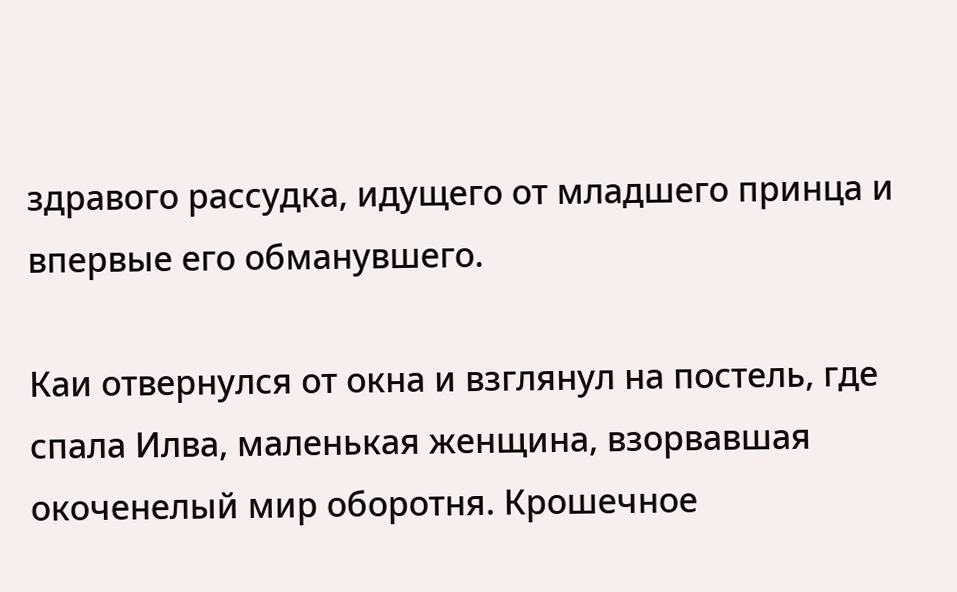здравого рассудка, идущего от младшего принца и впервые его обманувшего.

Каи отвернулся от окна и взглянул на постель, где спала Илва, маленькая женщина, взорвавшая окоченелый мир оборотня. Крошечное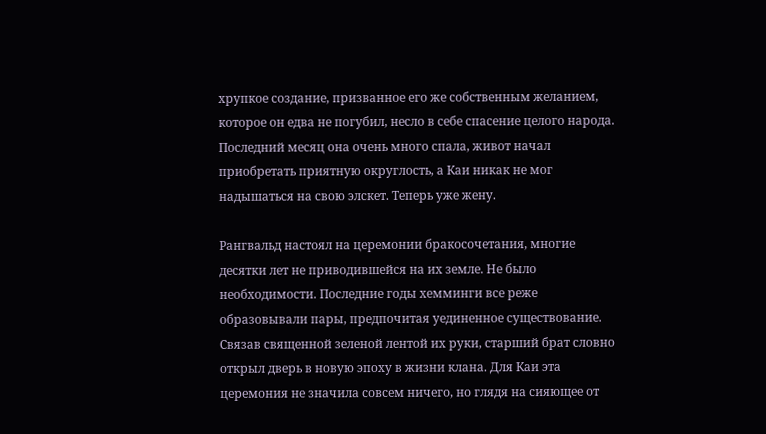хрупкое создание, призванное его же собственным желанием, которое он едва не погубил, несло в себе спасение целого народа. Последний месяц она очень много спала, живот начал приобретать приятную округлость, а Каи никак не мог надышаться на свою элскет. Теперь уже жену.

Рангвальд настоял на церемонии бракосочетания, многие десятки лет не приводившейся на их земле. Не было необходимости. Последние годы хемминги все реже образовывали пары, предпочитая уединенное существование. Связав священной зеленой лентой их руки, старший брат словно открыл дверь в новую эпоху в жизни клана. Для Каи эта церемония не значила совсем ничего, но глядя на сияющее от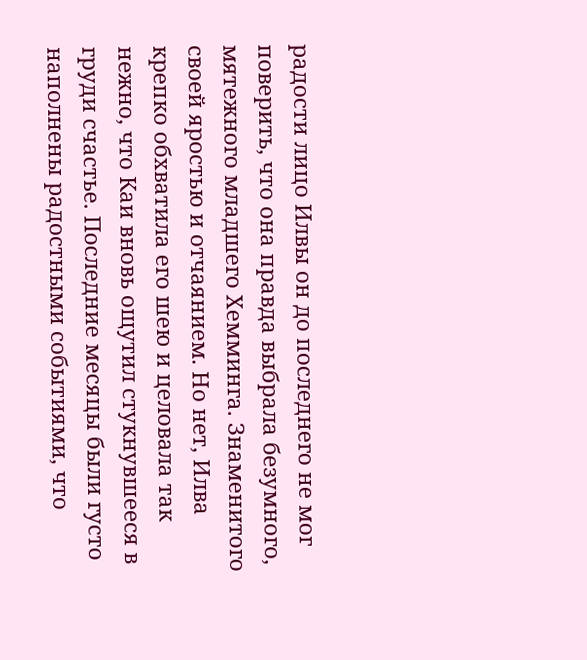радости лицо Илвы он до последнего не мог поверить, что она правда выбрала безумного, мятежного младшего Хемминга. Знаменитого своей яростью и отчаянием. Но нет, Илва крепко обхватила его шею и целовала так нежно, что Каи вновь ощутил стукнувшееся в груди счастье. Последние месяцы были густо наполнены радостными событиями, что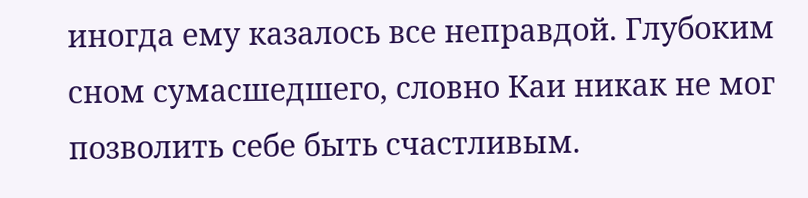иногда ему казалось все неправдой. Глубоким сном сумасшедшего, словно Каи никак не мог позволить себе быть счастливым.